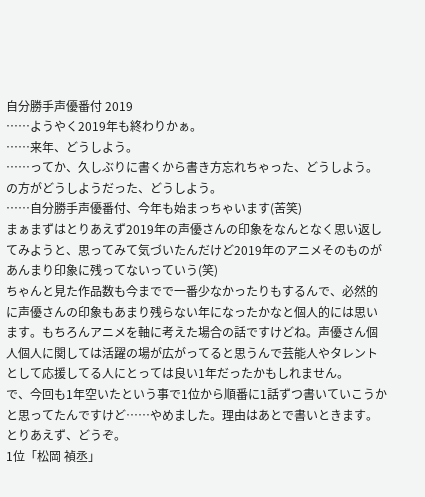自分勝手声優番付 2019
……ようやく2019年も終わりかぁ。
……来年、どうしよう。
……ってか、久しぶりに書くから書き方忘れちゃった、どうしよう。の方がどうしようだった、どうしよう。
……自分勝手声優番付、今年も始まっちゃいます(苦笑)
まぁまずはとりあえず2019年の声優さんの印象をなんとなく思い返してみようと、思ってみて気づいたんだけど2019年のアニメそのものがあんまり印象に残ってないっていう(笑)
ちゃんと見た作品数も今までで一番少なかったりもするんで、必然的に声優さんの印象もあまり残らない年になったかなと個人的には思います。もちろんアニメを軸に考えた場合の話ですけどね。声優さん個人個人に関しては活躍の場が広がってると思うんで芸能人やタレントとして応援してる人にとっては良い1年だったかもしれません。
で、今回も1年空いたという事で1位から順番に1話ずつ書いていこうかと思ってたんですけど……やめました。理由はあとで書いときます。
とりあえず、どうぞ。
1位「松岡 禎丞」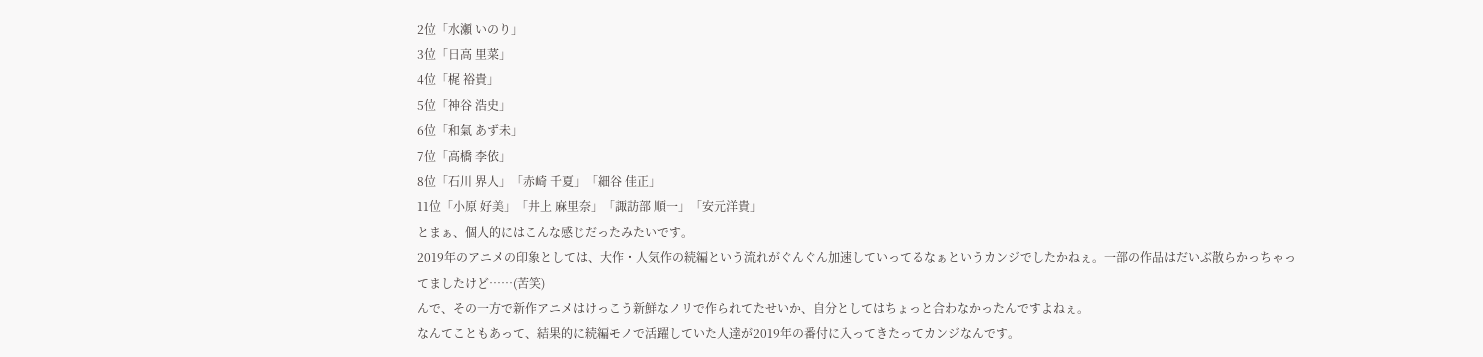2位「水瀬 いのり」
3位「日高 里菜」
4位「梶 裕貴」
5位「神谷 浩史」
6位「和氣 あず未」
7位「高橋 李依」
8位「石川 界人」「赤崎 千夏」「細谷 佳正」
11位「小原 好美」「井上 麻里奈」「諏訪部 順一」「安元洋貴」
とまぁ、個人的にはこんな感じだったみたいです。
2019年のアニメの印象としては、大作・人気作の続編という流れがぐんぐん加速していってるなぁというカンジでしたかねぇ。一部の作品はだいぶ散らかっちゃってましたけど……(苦笑)
んで、その一方で新作アニメはけっこう新鮮なノリで作られてたせいか、自分としてはちょっと合わなかったんですよねぇ。
なんてこともあって、結果的に続編モノで活躍していた人達が2019年の番付に入ってきたってカンジなんです。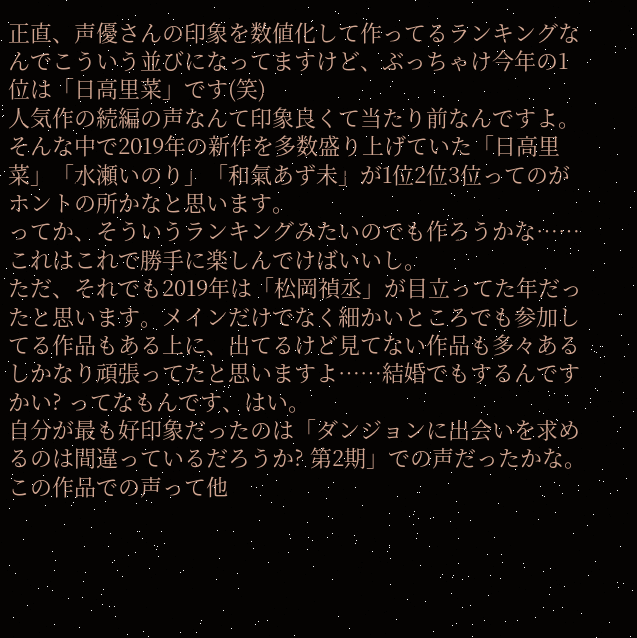正直、声優さんの印象を数値化して作ってるランキングなんでこういう並びになってますけど、ぶっちゃけ今年の1位は「日高里菜」です(笑)
人気作の続編の声なんて印象良くて当たり前なんですよ。
そんな中で2019年の新作を多数盛り上げていた「日高里菜」「水瀬いのり」「和氣あず未」が1位2位3位ってのがホントの所かなと思います。
ってか、そういうランキングみたいのでも作ろうかな……これはこれで勝手に楽しんでけばいいし。
ただ、それでも2019年は「松岡禎丞」が目立ってた年だったと思います。メインだけでなく細かいところでも参加してる作品もある上に、出てるけど見てない作品も多々あるしかなり頑張ってたと思いますよ……結婚でもするんですかい? ってなもんです、はい。
自分が最も好印象だったのは「ダンジョンに出会いを求めるのは間違っているだろうか? 第2期」での声だったかな。この作品での声って他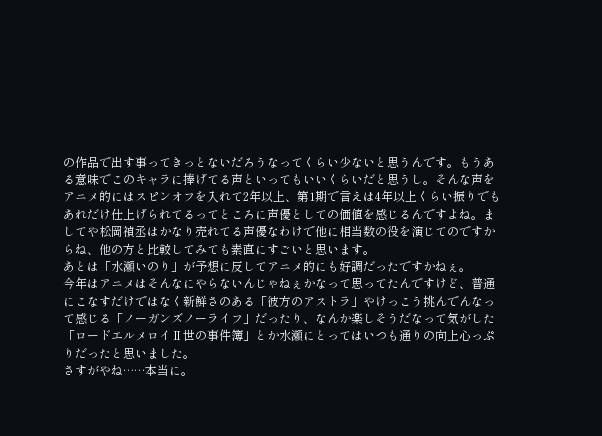の作品で出す事ってきっとないだろうなってくらい少ないと思うんです。もうある意味でこのキャラに捧げてる声といってもいいくらいだと思うし。そんな声をアニメ的にはスピンオフを入れて2年以上、第1期で言えは4年以上くらい振りでもあれだけ仕上げられてるってところに声優としての価値を感じるんですよね。ましてや松岡禎丞はかなり売れてる声優なわけで他に相当数の役を演じてのですからね、他の方と比較してみても素直にすごいと思います。
あとは「水瀬いのり」が予想に反してアニメ的にも好調だったですかねぇ。
今年はアニメはそんなにやらないんじゃねぇかなって思ってたんですけど、普通にこなすだけではなく新鮮さのある「彼方のアストラ」やけっこう挑んでんなって感じる「ノーガンズノーライフ」だったり、なんか楽しそうだなって気がした「ロードエルメロイⅡ世の事件簿」とか水瀬にとってはいつも通りの向上心っぷりだったと思いました。
さすがやね……本当に。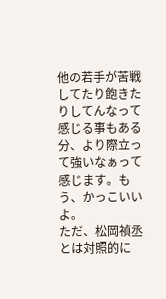他の若手が苦戦してたり飽きたりしてんなって感じる事もある分、より際立って強いなぁって感じます。もう、かっこいいよ。
ただ、松岡禎丞とは対照的に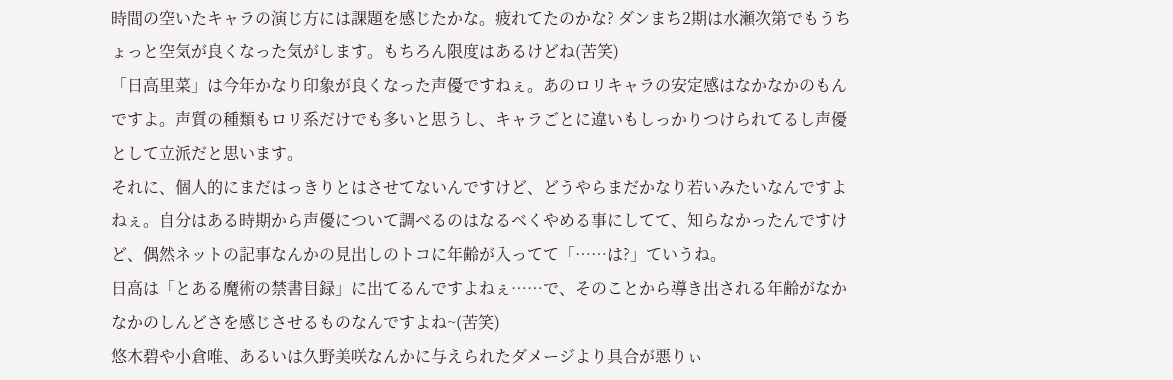時間の空いたキャラの演じ方には課題を感じたかな。疲れてたのかな? ダンまち2期は水瀬次第でもうちょっと空気が良くなった気がします。もちろん限度はあるけどね(苦笑)
「日高里菜」は今年かなり印象が良くなった声優ですねぇ。あのロリキャラの安定感はなかなかのもんですよ。声質の種類もロリ系だけでも多いと思うし、キャラごとに違いもしっかりつけられてるし声優として立派だと思います。
それに、個人的にまだはっきりとはさせてないんですけど、どうやらまだかなり若いみたいなんですよねぇ。自分はある時期から声優について調べるのはなるべくやめる事にしてて、知らなかったんですけど、偶然ネットの記事なんかの見出しのトコに年齢が入ってて「……は?」ていうね。
日高は「とある魔術の禁書目録」に出てるんですよねぇ……で、そのことから導き出される年齢がなかなかのしんどさを感じさせるものなんですよね~(苦笑)
悠木碧や小倉唯、あるいは久野美咲なんかに与えられたダメージより具合が悪りぃ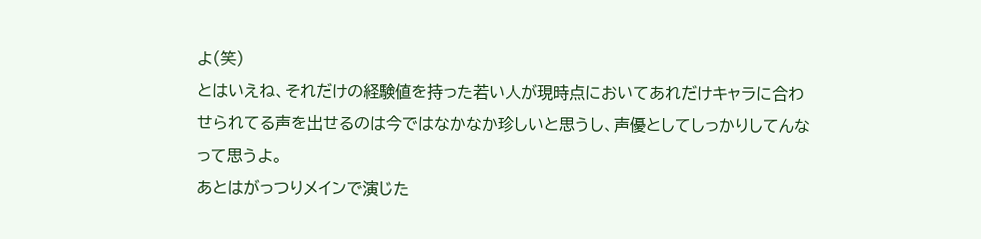よ(笑)
とはいえね、それだけの経験値を持った若い人が現時点においてあれだけキャラに合わせられてる声を出せるのは今ではなかなか珍しいと思うし、声優としてしっかりしてんなって思うよ。
あとはがっつりメインで演じた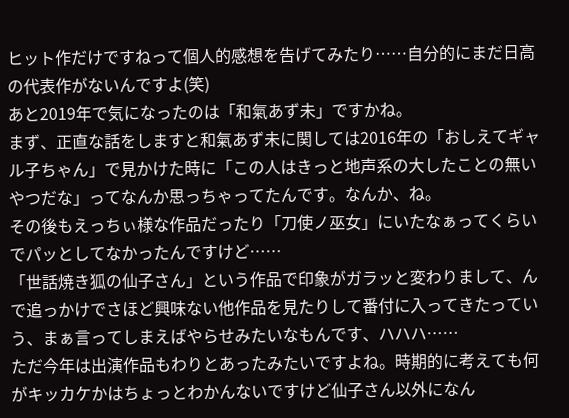ヒット作だけですねって個人的感想を告げてみたり……自分的にまだ日高の代表作がないんですよ(笑)
あと2019年で気になったのは「和氣あず未」ですかね。
まず、正直な話をしますと和氣あず未に関しては2016年の「おしえてギャル子ちゃん」で見かけた時に「この人はきっと地声系の大したことの無いやつだな」ってなんか思っちゃってたんです。なんか、ね。
その後もえっちぃ様な作品だったり「刀使ノ巫女」にいたなぁってくらいでパッとしてなかったんですけど……
「世話焼き狐の仙子さん」という作品で印象がガラッと変わりまして、んで追っかけでさほど興味ない他作品を見たりして番付に入ってきたっていう、まぁ言ってしまえばやらせみたいなもんです、ハハハ……
ただ今年は出演作品もわりとあったみたいですよね。時期的に考えても何がキッカケかはちょっとわかんないですけど仙子さん以外になん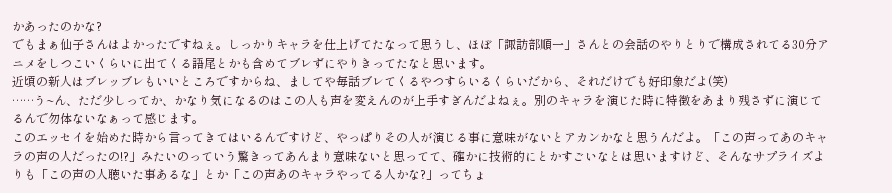かあったのかな?
でもまぁ仙子さんはよかったですねぇ。しっかりキャラを仕上げてたなって思うし、ほぼ「諏訪部順一」さんとの会話のやりとりで構成されてる30分アニメをしつこいくらいに出てくる語尾とかも含めてブレずにやりきってたなと思います。
近頃の新人はブレッブレもいいところですからね、ましてや毎話ブレてくるやつすらいるくらいだから、それだけでも好印象だよ(笑)
……う~ん、ただ少しってか、かなり気になるのはこの人も声を変えんのが上手すぎんだよねぇ。別のキャラを演じた時に特徴をあまり残さずに演じてるんで勿体ないなぁって感じます。
このエッセイを始めた時から言ってきてはいるんですけど、やっぱりその人が演じる事に意味がないとアカンかなと思うんだよ。「この声ってあのキャラの声の人だったの!?」みたいのっていう驚きってあんまり意味ないと思ってて、確かに技術的にとかすごいなとは思いますけど、そんなサプライズよりも「この声の人聴いた事あるな」とか「この声あのキャラやってる人かな?」ってちょ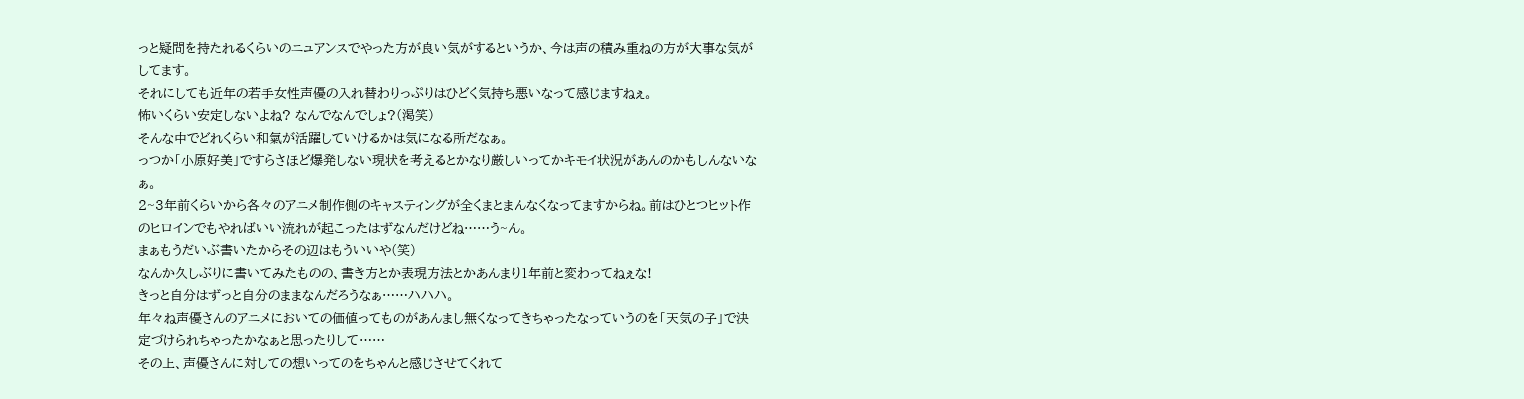っと疑問を持たれるくらいのニュアンスでやった方が良い気がするというか、今は声の積み重ねの方が大事な気がしてます。
それにしても近年の若手女性声優の入れ替わりっぷりはひどく気持ち悪いなって感じますねぇ。
怖いくらい安定しないよね? なんでなんでしょ?(渇笑)
そんな中でどれくらい和氣が活躍していけるかは気になる所だなぁ。
っつか「小原好美」ですらさほど爆発しない現状を考えるとかなり厳しいってかキモイ状況があんのかもしんないなぁ。
2~3年前くらいから各々のアニメ制作側のキャスティングが全くまとまんなくなってますからね。前はひとつヒット作のヒロインでもやればいい流れが起こったはずなんだけどね……う~ん。
まぁもうだいぶ書いたからその辺はもういいや(笑)
なんか久しぶりに書いてみたものの、書き方とか表現方法とかあんまり1年前と変わってねぇな!
きっと自分はずっと自分のままなんだろうなぁ……ハハハ。
年々ね声優さんのアニメにおいての価値ってものがあんまし無くなってきちゃったなっていうのを「天気の子」で決定づけられちゃったかなぁと思ったりして……
その上、声優さんに対しての想いってのをちゃんと感じさせてくれて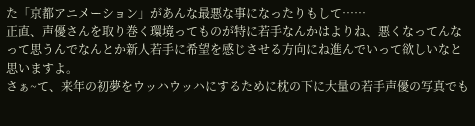た「京都アニメーション」があんな最悪な事になったりもして……
正直、声優さんを取り巻く環境ってものが特に若手なんかはよりね、悪くなってんなって思うんでなんとか新人若手に希望を感じさせる方向にね進んでいって欲しいなと思いますよ。
さぁ~て、来年の初夢をウッハウッハにするために枕の下に大量の若手声優の写真でも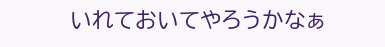いれておいてやろうかなぁ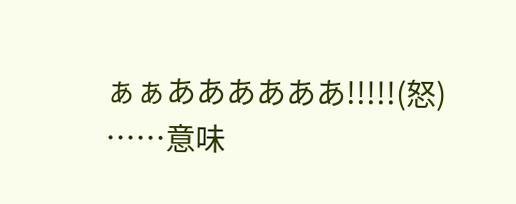ぁぁああああああ!!!!!(怒)
……意味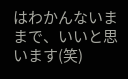はわかんないままで、いいと思います(笑)